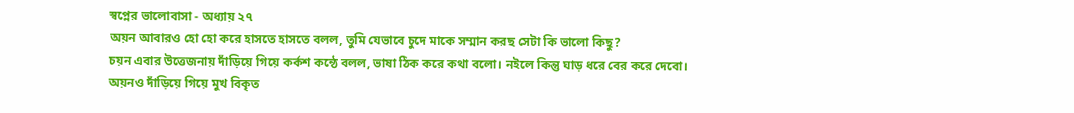স্বপ্নের ভালোবাসা - অধ্যায় ২৭
অয়ন আবারও হো হো করে হাসতে হাসতে বলল, তুমি যেভাবে চুদে মাকে সম্মান করছ সেটা কি ভালো কিছু?
চয়ন এবার উত্তেজনায় দাঁড়িয়ে গিয়ে কর্কশ কন্ঠে বলল, ভাষা ঠিক করে কথা বলো। নইলে কিন্তু ঘাড় ধরে বের করে দেবো।
অয়নও দাঁড়িয়ে গিয়ে মুখ বিকৃত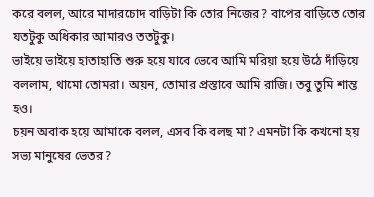করে বলল, আরে মাদারচোদ বাড়িটা কি তোর নিজের? বাপের বাড়িতে তোর যতটুকু অধিকার আমারও ততটুকু।
ভাইয়ে ভাইয়ে হাতাহাতি শুরু হয়ে যাবে ভেবে আমি মরিয়া হয়ে উঠে দাঁড়িয়ে বললাম, থামো তোমরা। অয়ন, তোমার প্রস্তাবে আমি রাজি। তবু তুমি শান্ত হও।
চয়ন অবাক হয়ে আমাকে বলল, এসব কি বলছ মা? এমনটা কি কখনো হয় সভ্য মানুষের ভেতর?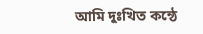আমি দুঃখিত কন্ঠে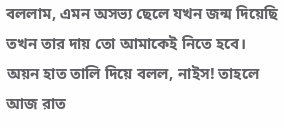বললাম, এমন অসভ্য ছেলে যখন জন্ম দিয়েছি তখন তার দায় তো আমাকেই নিতে হবে।
অয়ন হাত তালি দিয়ে বলল, নাইস! তাহলে আজ রাত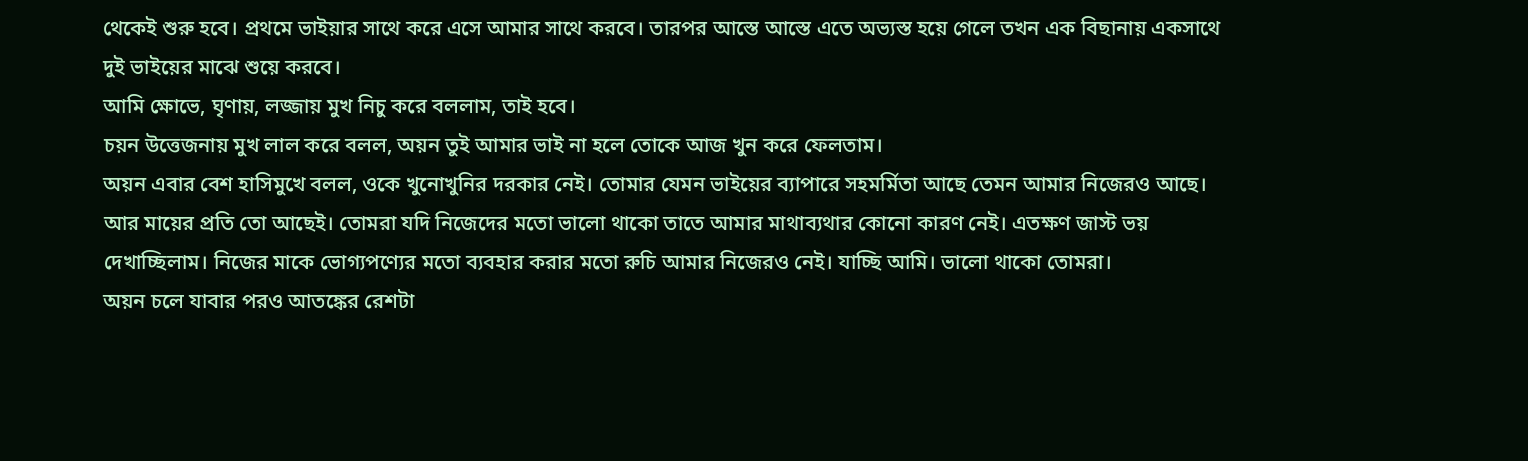থেকেই শুরু হবে। প্রথমে ভাইয়ার সাথে করে এসে আমার সাথে করবে। তারপর আস্তে আস্তে এতে অভ্যস্ত হয়ে গেলে তখন এক বিছানায় একসাথে দুই ভাইয়ের মাঝে শুয়ে করবে।
আমি ক্ষোভে, ঘৃণায়, লজ্জায় মুখ নিচু করে বললাম, তাই হবে।
চয়ন উত্তেজনায় মুখ লাল করে বলল, অয়ন তুই আমার ভাই না হলে তোকে আজ খুন করে ফেলতাম।
অয়ন এবার বেশ হাসিমুখে বলল, ওকে খুনোখুনির দরকার নেই। তোমার যেমন ভাইয়ের ব্যাপারে সহমর্মিতা আছে তেমন আমার নিজেরও আছে। আর মায়ের প্রতি তো আছেই। তোমরা যদি নিজেদের মতো ভালো থাকো তাতে আমার মাথাব্যথার কোনো কারণ নেই। এতক্ষণ জাস্ট ভয় দেখাচ্ছিলাম। নিজের মাকে ভোগ্যপণ্যের মতো ব্যবহার করার মতো রুচি আমার নিজেরও নেই। যাচ্ছি আমি। ভালো থাকো তোমরা।
অয়ন চলে যাবার পরও আতঙ্কের রেশটা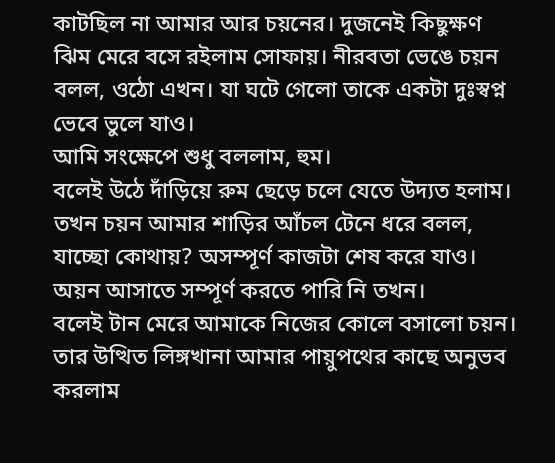কাটছিল না আমার আর চয়নের। দুজনেই কিছুক্ষণ ঝিম মেরে বসে রইলাম সোফায়। নীরবতা ভেঙে চয়ন বলল, ওঠো এখন। যা ঘটে গেলো তাকে একটা দুঃস্বপ্ন ভেবে ভুলে যাও।
আমি সংক্ষেপে শুধু বললাম, হুম।
বলেই উঠে দাঁড়িয়ে রুম ছেড়ে চলে যেতে উদ্যত হলাম। তখন চয়ন আমার শাড়ির আঁচল টেনে ধরে বলল, যাচ্ছো কোথায়? অসম্পূর্ণ কাজটা শেষ করে যাও। অয়ন আসাতে সম্পূর্ণ করতে পারি নি তখন।
বলেই টান মেরে আমাকে নিজের কোলে বসালো চয়ন। তার উত্থিত লিঙ্গখানা আমার পায়ুপথের কাছে অনুভব করলাম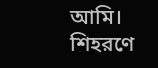আমি। শিহরণে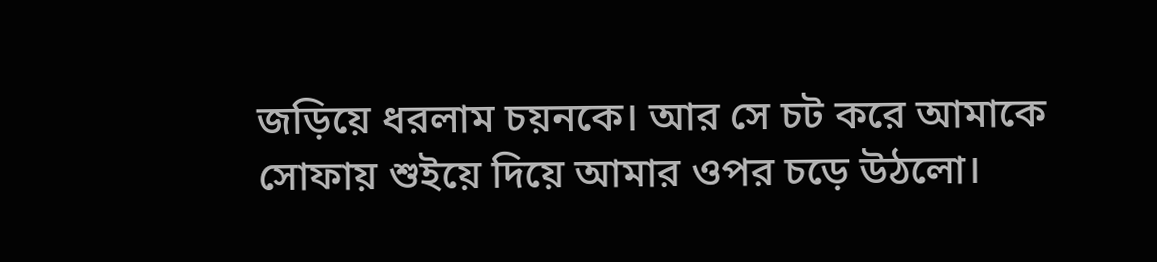জড়িয়ে ধরলাম চয়নকে। আর সে চট করে আমাকে সোফায় শুইয়ে দিয়ে আমার ওপর চড়ে উঠলো।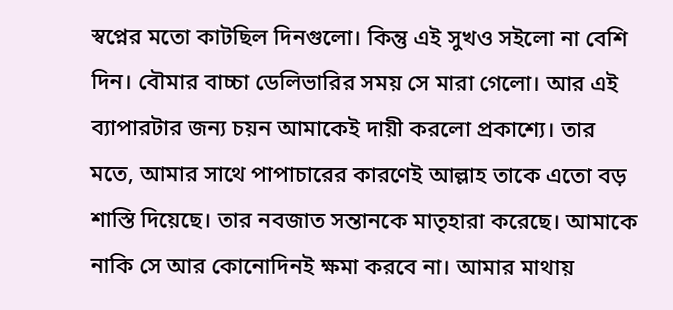স্বপ্নের মতো কাটছিল দিনগুলো। কিন্তু এই সুখও সইলো না বেশি দিন। বৌমার বাচ্চা ডেলিভারির সময় সে মারা গেলো। আর এই ব্যাপারটার জন্য চয়ন আমাকেই দায়ী করলো প্রকাশ্যে। তার মতে, আমার সাথে পাপাচারের কারণেই আল্লাহ তাকে এতো বড় শাস্তি দিয়েছে। তার নবজাত সন্তানকে মাতৃহারা করেছে। আমাকে নাকি সে আর কোনোদিনই ক্ষমা করবে না। আমার মাথায়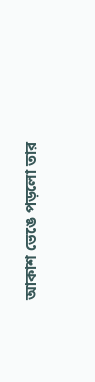আকাশ ভেঙে পড়লো তার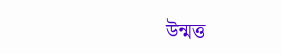উন্মত্ত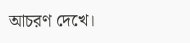আচরণ দেখে।